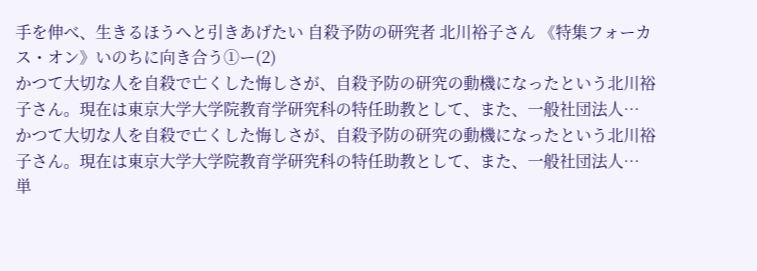手を伸べ、生きるほうへと引きあげたい 自殺予防の研究者 北川裕子さん 《特集フォーカス・オン》いのちに向き合う①ー(2)
かつて大切な人を自殺で亡くした悔しさが、自殺予防の研究の動機になったという北川裕子さん。現在は東京大学大学院教育学研究科の特任助教として、また、一般社団法人…
かつて大切な人を自殺で亡くした悔しさが、自殺予防の研究の動機になったという北川裕子さん。現在は東京大学大学院教育学研究科の特任助教として、また、一般社団法人…
単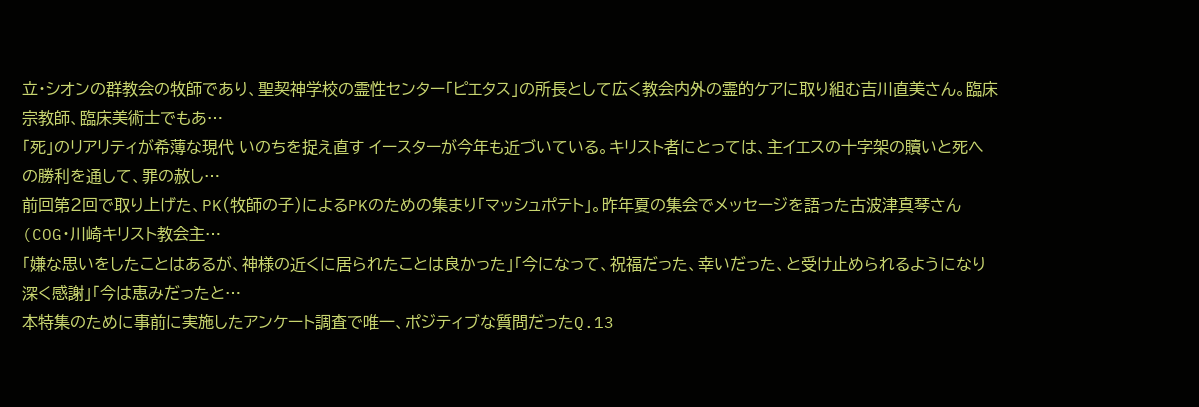立・シオンの群教会の牧師であり、聖契神学校の霊性センター「ピエタス」の所長として広く教会内外の霊的ケアに取り組む吉川直美さん。臨床宗教師、臨床美術士でもあ…
「死」のリアリティが希薄な現代 いのちを捉え直す イースターが今年も近づいている。キリスト者にとっては、主イエスの十字架の贖いと死への勝利を通して、罪の赦し…
前回第2回で取り上げた、PK(牧師の子)によるPKのための集まり「マッシュポテト」。昨年夏の集会でメッセージを語った古波津真琴さん(COG・川崎キリスト教会主…
「嫌な思いをしたことはあるが、神様の近くに居られたことは良かった」「今になって、祝福だった、幸いだった、と受け止められるようになり深く感謝」「今は恵みだったと…
本特集のために事前に実施したアンケート調査で唯一、ポジティブな質問だったQ.13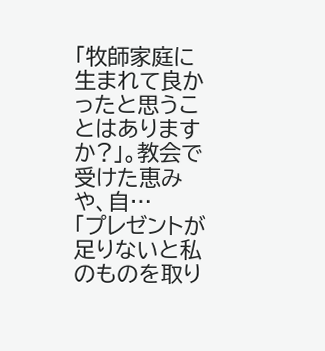「牧師家庭に生まれて良かったと思うことはありますか?」。教会で受けた恵みや、自…
「プレゼントが足りないと私のものを取り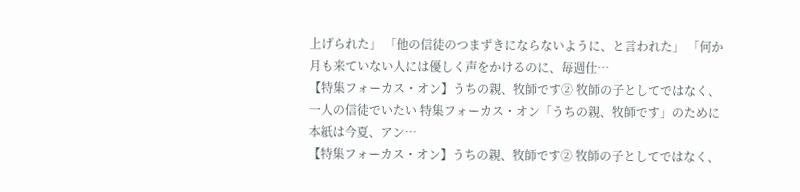上げられた」 「他の信徒のつまずきにならないように、と言われた」 「何か月も来ていない人には優しく声をかけるのに、毎週仕…
【特集フォーカス・オン】うちの親、牧師です② 牧師の子としてではなく、一人の信徒でいたい 特集フォーカス・オン「うちの親、牧師です」のために本紙は今夏、アン…
【特集フォーカス・オン】うちの親、牧師です② 牧師の子としてではなく、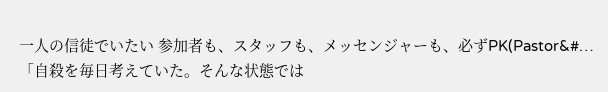一人の信徒でいたい 参加者も、スタッフも、メッセンジャーも、必ずPK(Pastor&#…
「自殺を毎日考えていた。そんな状態では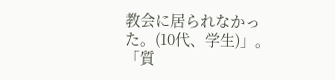教会に居られなかった。(10代、学生)」。「質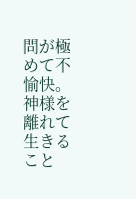問が極めて不愉快。神様を離れて生きること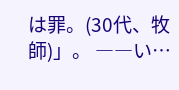は罪。(30代、牧師)」。 ――い…